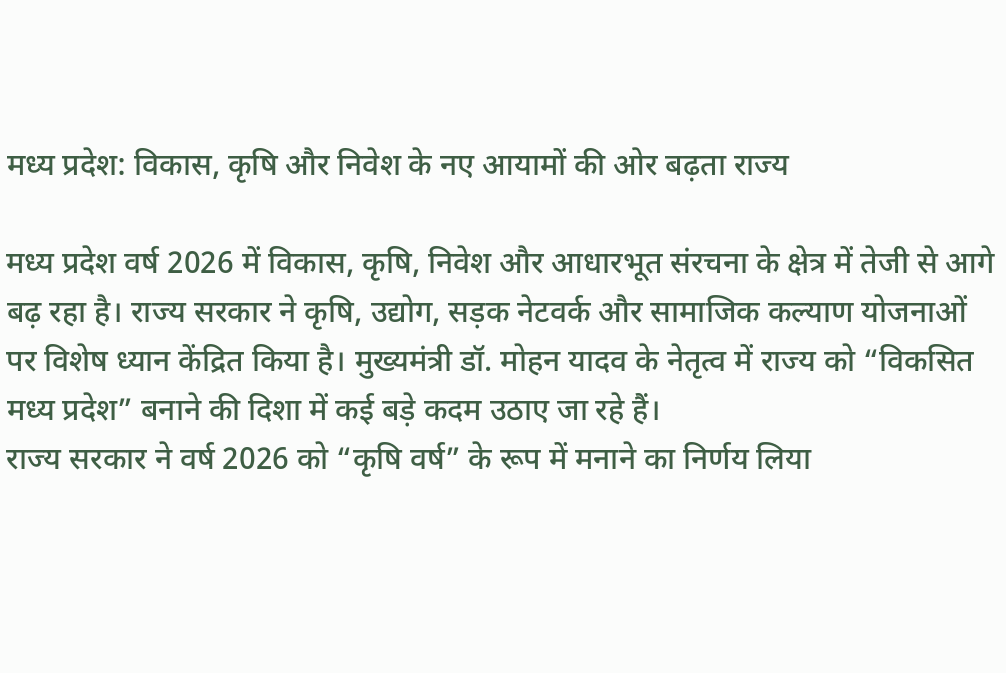मध्य प्रदेश: विकास, कृषि और निवेश के नए आयामों की ओर बढ़ता राज्य

मध्य प्रदेश वर्ष 2026 में विकास, कृषि, निवेश और आधारभूत संरचना के क्षेत्र में तेजी से आगे बढ़ रहा है। राज्य सरकार ने कृषि, उद्योग, सड़क नेटवर्क और सामाजिक कल्याण योजनाओं पर विशेष ध्यान केंद्रित किया है। मुख्यमंत्री डॉ. मोहन यादव के नेतृत्व में राज्य को “विकसित मध्य प्रदेश” बनाने की दिशा में कई बड़े कदम उठाए जा रहे हैं।
राज्य सरकार ने वर्ष 2026 को “कृषि वर्ष” के रूप में मनाने का निर्णय लिया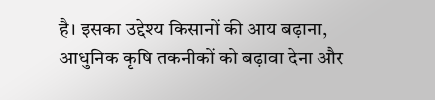है। इसका उद्देश्य किसानों की आय बढ़ाना, आधुनिक कृषि तकनीकों को बढ़ावा देना और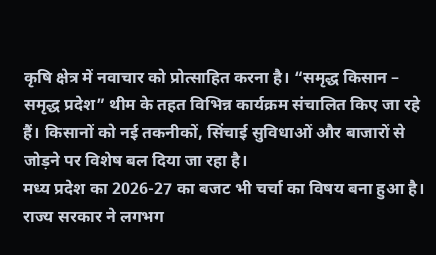कृषि क्षेत्र में नवाचार को प्रोत्साहित करना है। “समृद्ध किसान – समृद्ध प्रदेश” थीम के तहत विभिन्न कार्यक्रम संचालित किए जा रहे हैं। किसानों को नई तकनीकों, सिंचाई सुविधाओं और बाजारों से जोड़ने पर विशेष बल दिया जा रहा है।
मध्य प्रदेश का 2026-27 का बजट भी चर्चा का विषय बना हुआ है। राज्य सरकार ने लगभग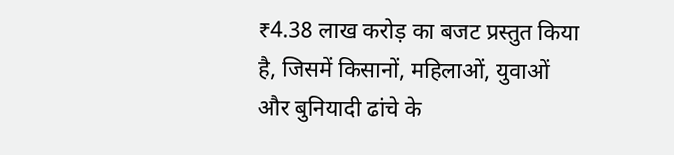₹4.38 लाख करोड़ का बजट प्रस्तुत किया है, जिसमें किसानों, महिलाओं, युवाओं और बुनियादी ढांचे के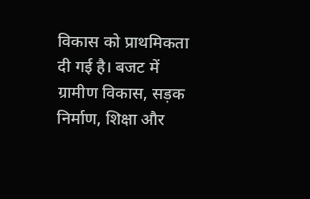विकास को प्राथमिकता दी गई है। बजट में ग्रामीण विकास, सड़क निर्माण, शिक्षा और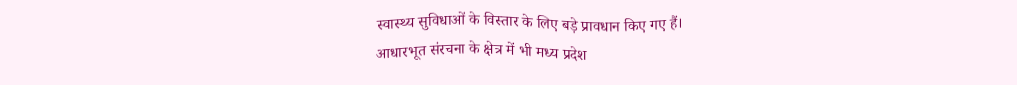स्वास्थ्य सुविधाओं के विस्तार के लिए बड़े प्रावधान किए गए हैं।
आधारभूत संरचना के क्षेत्र में भी मध्य प्रदेश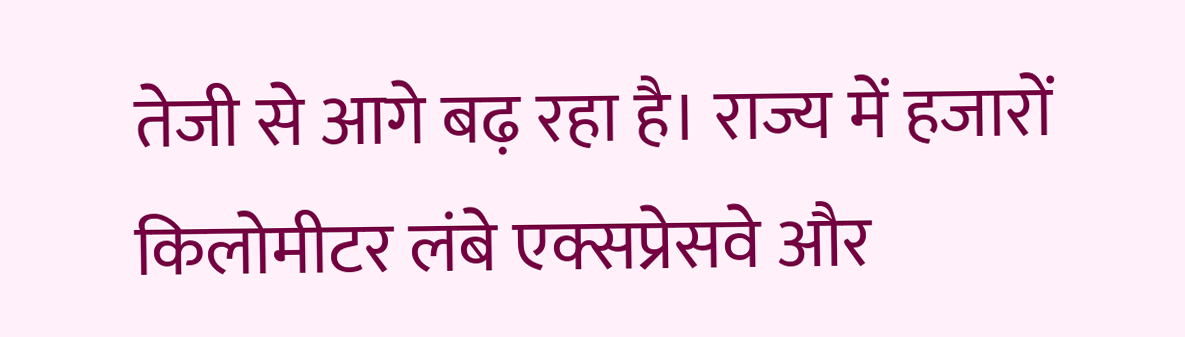तेजी से आगे बढ़ रहा है। राज्य में हजारों किलोमीटर लंबे एक्सप्रेसवे और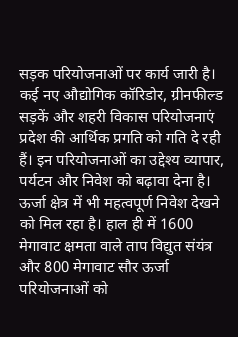सड़क परियोजनाओं पर कार्य जारी है। कई नए औद्योगिक कॉरिडोर, ग्रीनफील्ड सड़कें और शहरी विकास परियोजनाएं प्रदेश की आर्थिक प्रगति को गति दे रही हैं। इन परियोजनाओं का उद्देश्य व्यापार, पर्यटन और निवेश को बढ़ावा देना है।
ऊर्जा क्षेत्र में भी महत्वपूर्ण निवेश देखने को मिल रहा है। हाल ही में 1600 मेगावाट क्षमता वाले ताप विद्युत संयंत्र और 800 मेगावाट सौर ऊर्जा परियोजनाओं को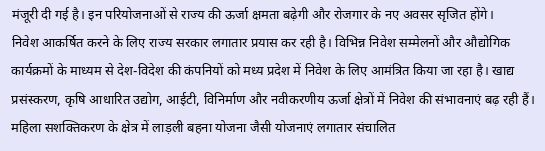मंजूरी दी गई है। इन परियोजनाओं से राज्य की ऊर्जा क्षमता बढ़ेगी और रोजगार के नए अवसर सृजित होंगे।
निवेश आकर्षित करने के लिए राज्य सरकार लगातार प्रयास कर रही है। विभिन्न निवेश सम्मेलनों और औद्योगिक कार्यक्रमों के माध्यम से देश-विदेश की कंपनियों को मध्य प्रदेश में निवेश के लिए आमंत्रित किया जा रहा है। खाद्य प्रसंस्करण, कृषि आधारित उद्योग, आईटी, विनिर्माण और नवीकरणीय ऊर्जा क्षेत्रों में निवेश की संभावनाएं बढ़ रही हैं।
महिला सशक्तिकरण के क्षेत्र में लाड़ली बहना योजना जैसी योजनाएं लगातार संचालित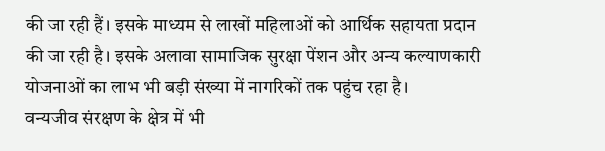की जा रही हैं। इसके माध्यम से लाखों महिलाओं को आर्थिक सहायता प्रदान की जा रही है। इसके अलावा सामाजिक सुरक्षा पेंशन और अन्य कल्याणकारी योजनाओं का लाभ भी बड़ी संख्या में नागरिकों तक पहुंच रहा है।
वन्यजीव संरक्षण के क्षेत्र में भी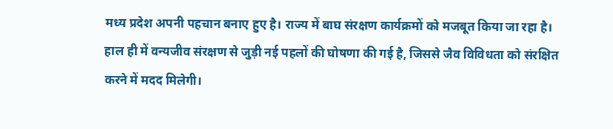मध्य प्रदेश अपनी पहचान बनाए हुए है। राज्य में बाघ संरक्षण कार्यक्रमों को मजबूत किया जा रहा है। हाल ही में वन्यजीव संरक्षण से जुड़ी नई पहलों की घोषणा की गई है, जिससे जैव विविधता को संरक्षित करने में मदद मिलेगी।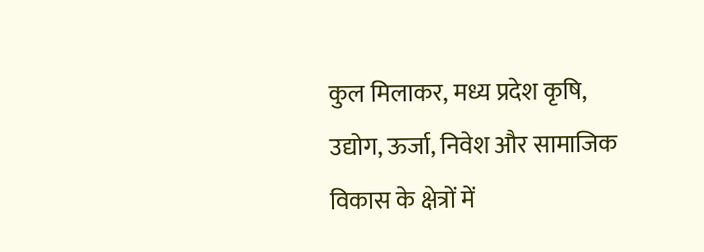कुल मिलाकर, मध्य प्रदेश कृषि, उद्योग, ऊर्जा, निवेश और सामाजिक विकास के क्षेत्रों में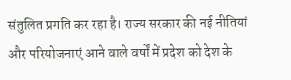संतुलित प्रगति कर रहा है। राज्य सरकार की नई नीतियां और परियोजनाएं आने वाले वर्षों में प्रदेश को देश के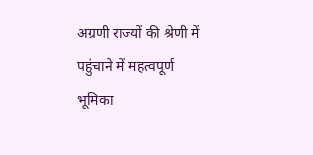अग्रणी राज्यों की श्रेणी में पहुंचाने में महत्वपूर्ण भूमिका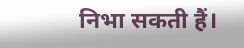निभा सकती हैं।